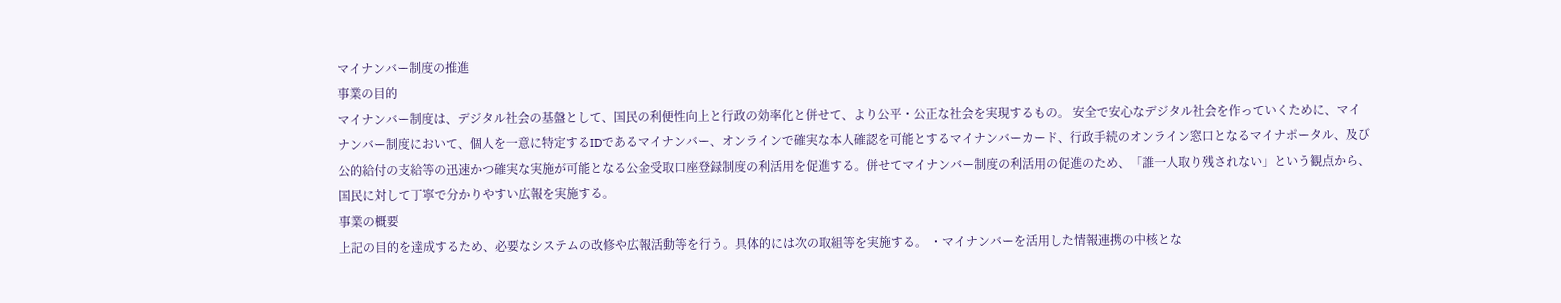マイナンバー制度の推進
事業の目的
マイナンバー制度は、デジタル社会の基盤として、国民の利便性向上と行政の効率化と併せて、より公平・公正な社会を実現するもの。 安全で安心なデジタル社会を作っていくために、マイナンバー制度において、個人を一意に特定するIDであるマイナンバー、オンラインで確実な本人確認を可能とするマイナンバーカード、行政手続のオンライン窓口となるマイナポータル、及び公的給付の支給等の迅速かつ確実な実施が可能となる公金受取口座登録制度の利活用を促進する。併せてマイナンバー制度の利活用の促進のため、「誰一人取り残されない」という観点から、国民に対して丁寧で分かりやすい広報を実施する。
事業の概要
上記の目的を達成するため、必要なシステムの改修や広報活動等を行う。具体的には次の取組等を実施する。 ・マイナンバーを活用した情報連携の中核とな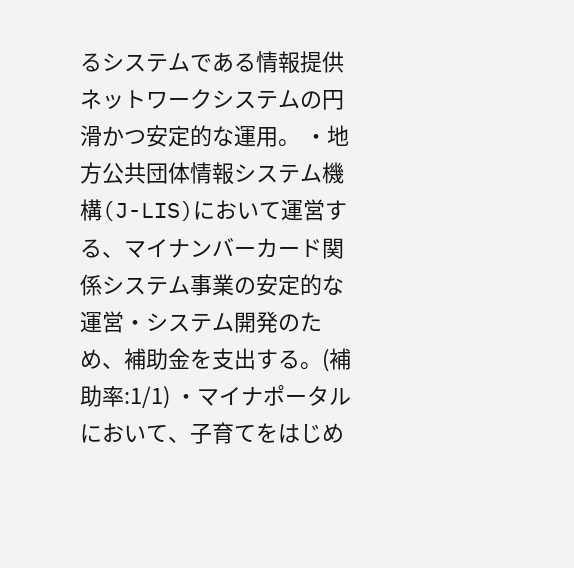るシステムである情報提供ネットワークシステムの円滑かつ安定的な運用。 ・地方公共団体情報システム機構(J-LIS)において運営する、マイナンバーカード関係システム事業の安定的な運営・システム開発のため、補助金を支出する。(補助率:1/1) ・マイナポータルにおいて、子育てをはじめ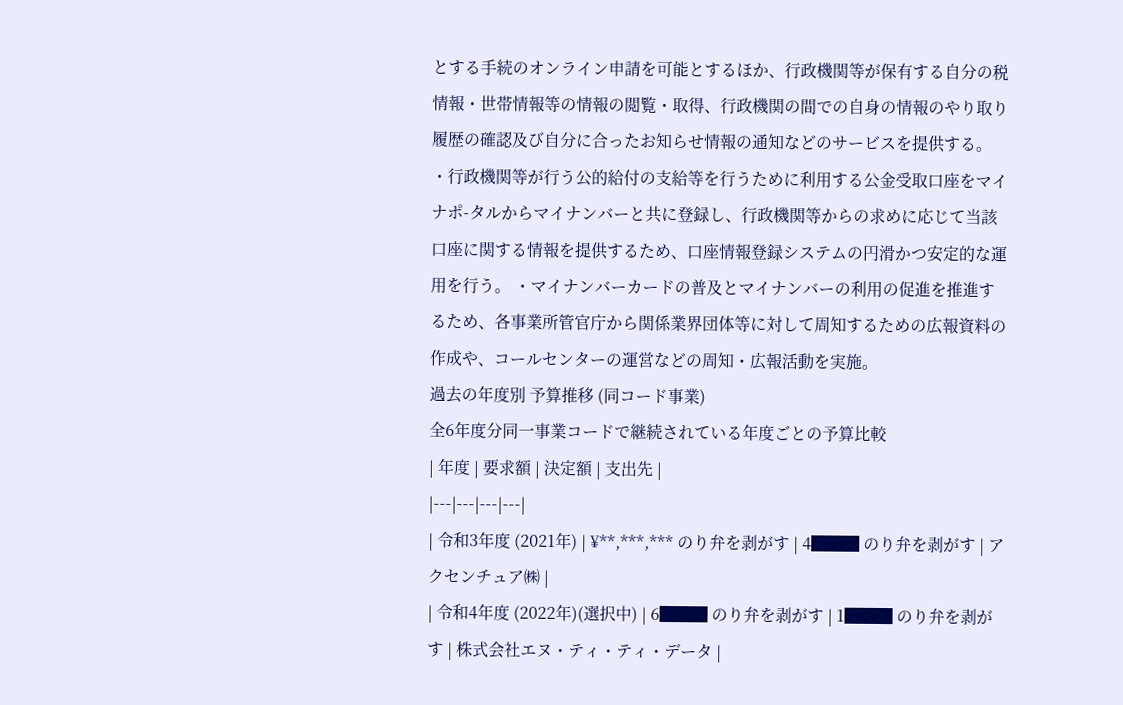とする手続のオンライン申請を可能とするほか、行政機関等が保有する自分の税情報・世帯情報等の情報の閲覧・取得、行政機関の間での自身の情報のやり取り履歴の確認及び自分に合ったお知らせ情報の通知などのサービスを提供する。 ・行政機関等が行う公的給付の支給等を行うために利用する公金受取口座をマイナポ-タルからマイナンバーと共に登録し、行政機関等からの求めに応じて当該口座に関する情報を提供するため、口座情報登録システムの円滑かつ安定的な運用を行う。 ・マイナンバーカードの普及とマイナンバーの利用の促進を推進するため、各事業所管官庁から関係業界団体等に対して周知するための広報資料の作成や、コールセンターの運営などの周知・広報活動を実施。
過去の年度別 予算推移 (同コード事業)
全6年度分同一事業コードで継続されている年度ごとの予算比較
| 年度 | 要求額 | 決定額 | 支出先 |
|---|---|---|---|
| 令和3年度 (2021年) | ¥**,***,*** のり弁を剥がす | 4███ のり弁を剥がす | アクセンチュア㈱ |
| 令和4年度 (2022年)(選択中) | 6███ のり弁を剥がす | 1███ のり弁を剥がす | 株式会社エヌ・ティ・ティ・データ |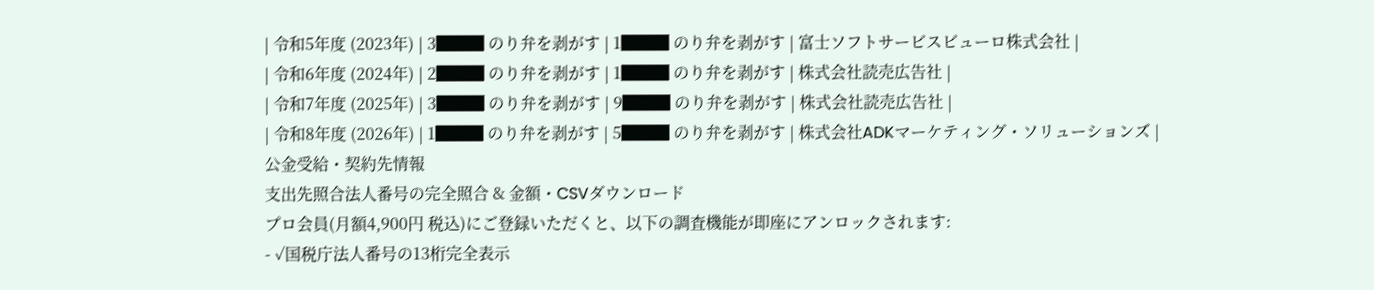| 令和5年度 (2023年) | 3███ のり弁を剥がす | 1███ のり弁を剥がす | 富士ソフトサービスビューロ株式会社 |
| 令和6年度 (2024年) | 2███ のり弁を剥がす | 1███ のり弁を剥がす | 株式会社読売広告社 |
| 令和7年度 (2025年) | 3███ のり弁を剥がす | 9███ のり弁を剥がす | 株式会社読売広告社 |
| 令和8年度 (2026年) | 1███ のり弁を剥がす | 5███ のり弁を剥がす | 株式会社ADKマーケティング・ソリューションズ |
公金受給・契約先情報
支出先照合法人番号の完全照合 & 金額・CSVダウンロード
プロ会員(月額4,900円 税込)にご登録いただくと、以下の調査機能が即座にアンロックされます:
- ✓国税庁法人番号の13桁完全表示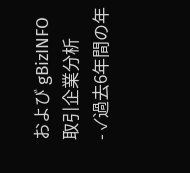および gBizINFO 取引企業分析
- ✓過去6年間の年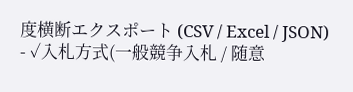度横断エクスポート (CSV / Excel / JSON)
- ✓入札方式(一般競争入札 / 随意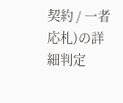契約 / 一者応札)の詳細判定